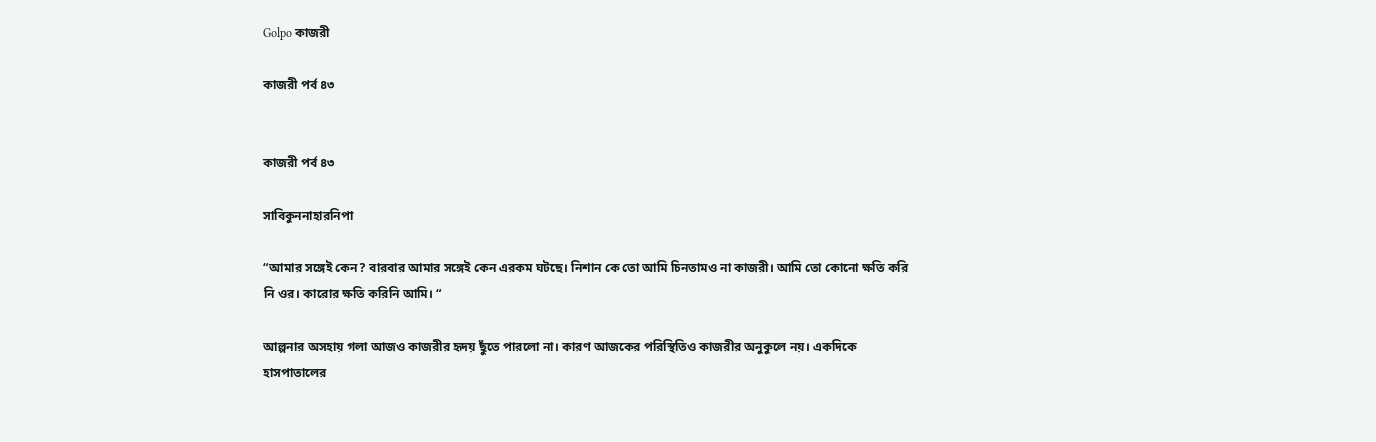Golpo কাজরী

কাজরী পর্ব ৪৩


কাজরী পর্ব ৪৩

সাবিকুননাহারনিপা

“আমার সঙ্গেই কেন? বারবার আমার সঙ্গেই কেন এরকম ঘটছে। নিশান কে তো আমি চিনতামও না কাজরী। আমি তো কোনো ক্ষতি করি নি ওর। কারোর ক্ষতি করিনি আমি। “

আল্পনার অসহায় গলা আজও কাজরীর হৃদয় ছুঁতে পারলো না। কারণ আজকের পরিস্থিতিও কাজরীর অনুকুলে নয়। একদিকে হাসপাতালের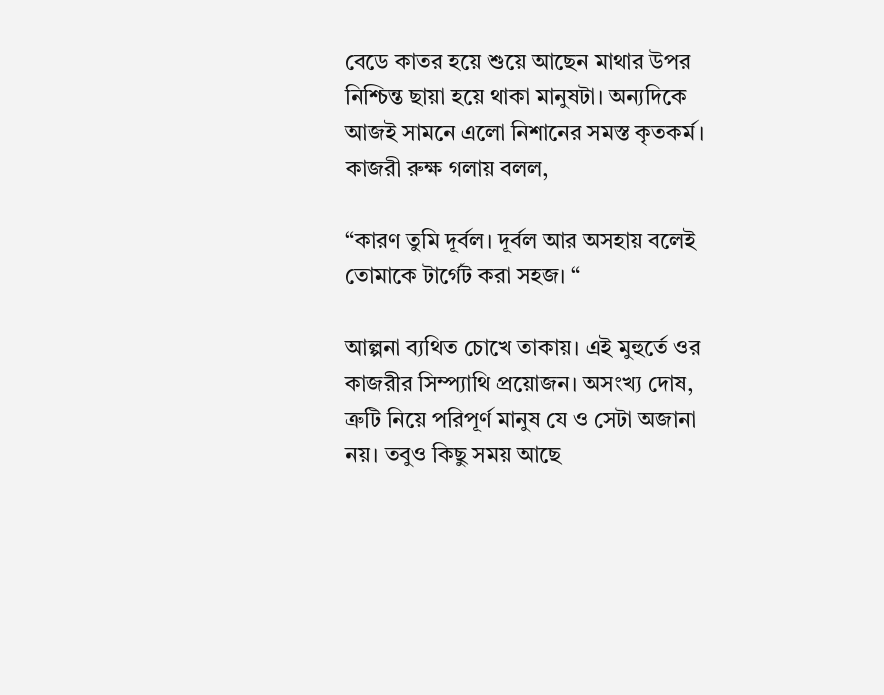বেডে কাতর হয়ে শুয়ে আছেন মাথার উপর নিশ্চিন্ত ছায়া হয়ে থাকা মানুষটা। অন্যদিকে আজই সামনে এলো নিশানের সমস্ত কৃতকর্ম। কাজরী রুক্ষ গলায় বলল,

“কারণ তুমি দূর্বল। দূর্বল আর অসহায় বলেই তোমাকে টার্গেট করা সহজ। “

আল্পনা ব্যথিত চোখে তাকায়। এই মুহুর্তে ওর কাজরীর সিম্প্যাথি প্রয়োজন। অসংখ্য দোষ, ত্রুটি নিয়ে পরিপূর্ণ মানুষ যে ও সেটা অজানা নয়। তবুও কিছু সময় আছে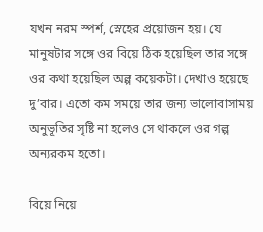যখন নরম স্পর্শ, স্নেহের প্রয়োজন হয়। যে মানুষটার সঙ্গে ওর বিয়ে ঠিক হয়েছিল তার সঙ্গে ওর কথা হয়েছিল অল্প কয়েকটা। দেখাও হয়েছে দু’বার। এতো কম সময়ে তার জন্য ভালোবাসাময় অনুভূতির সৃষ্টি না হলেও সে থাকলে ওর গল্প অন্যরকম হতো।

বিয়ে নিয়ে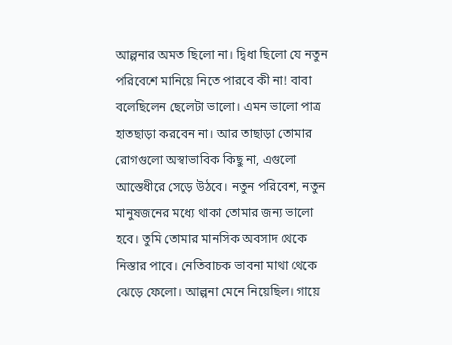আল্পনার অমত ছিলো না। দ্বিধা ছিলো যে নতুন পরিবেশে মানিয়ে নিতে পারবে কী না! বাবা বলেছিলেন ছেলেটা ভালো। এমন ভালো পাত্র হাতছাড়া করবেন না। আর তাছাড়া তোমার রোগগুলো অস্বাভাবিক কিছু না, এগুলো আস্তেধীরে সেড়ে উঠবে। নতুন পরিবেশ, নতুন মানুষজনের মধ্যে থাকা তোমার জন্য ভালো হবে। তুমি তোমার মানসিক অবসাদ থেকে নিস্তার পাবে। নেতিবাচক ভাবনা মাথা থেকে ঝেড়ে ফেলো। আল্পনা মেনে নিয়েছিল। গায়ে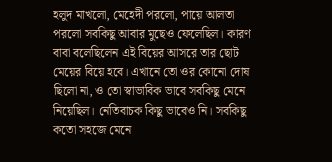হলুদ মাখলো, মেহেদী পরলো, পায়ে আলতা পরলো সবকিছু আবার মুছেও ফেলেছিল। কারণ বাবা বলেছিলেন এই বিয়ের আসরে তার ছোট মেয়ের বিয়ে হবে। এখানে তো ওর কোনো দোষ ছিলো না, ও তো স্বাভাবিক ভাবে সবকিছু মেনে নিয়েছিল। নেতিবাচক কিছু ভাবেও নি। সবকিছু কতো সহজে মেনে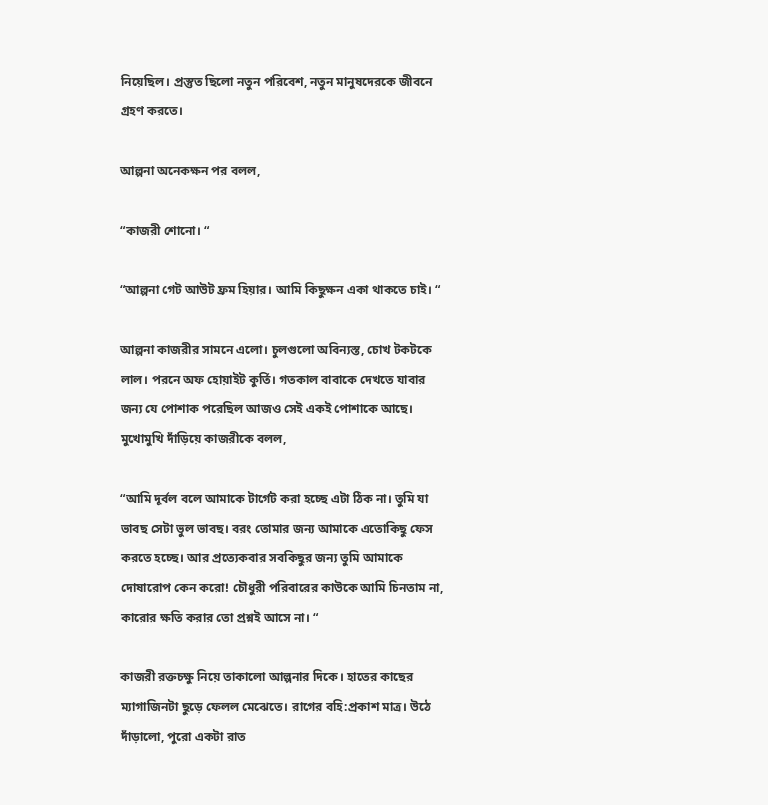নিয়েছিল। প্রস্তুত ছিলো নতুন পরিবেশ, নতুন মানুষদেরকে জীবনে গ্রহণ করতে।

আল্পনা অনেকক্ষন পর বলল,

“কাজরী শোনো। “

“আল্পনা গেট আউট ফ্রম হিয়ার। আমি কিছুক্ষন একা থাকতে চাই। “

আল্পনা কাজরীর সামনে এলো। চুলগুলো অবিন্যস্ত, চোখ টকটকে লাল। পরনে অফ হোয়াইট কুর্তি। গতকাল বাবাকে দেখতে যাবার জন্য যে পোশাক পরেছিল আজও সেই একই পোশাকে আছে। মুখোমুখি দাঁড়িয়ে কাজরীকে বলল,

“আমি দূর্বল বলে আমাকে টার্গেট করা হচ্ছে এটা ঠিক না। তুমি যা ভাবছ সেটা ভুল ভাবছ। বরং তোমার জন্য আমাকে এতোকিছু ফেস করতে হচ্ছে। আর প্রত্যেকবার সবকিছুর জন্য তুমি আমাকে দোষারোপ কেন করো! চৌধুরী পরিবারের কাউকে আমি চিনতাম না, কারোর ক্ষতি করার তো প্রশ্নই আসে না। “

কাজরী রক্তচক্ষু নিয়ে তাকালো আল্পনার দিকে। হাতের কাছের ম্যাগাজিনটা ছুড়ে ফেলল মেঝেতে। রাগের বহি:প্রকাশ মাত্র। উঠে দাঁড়ালো, পুরো একটা রাত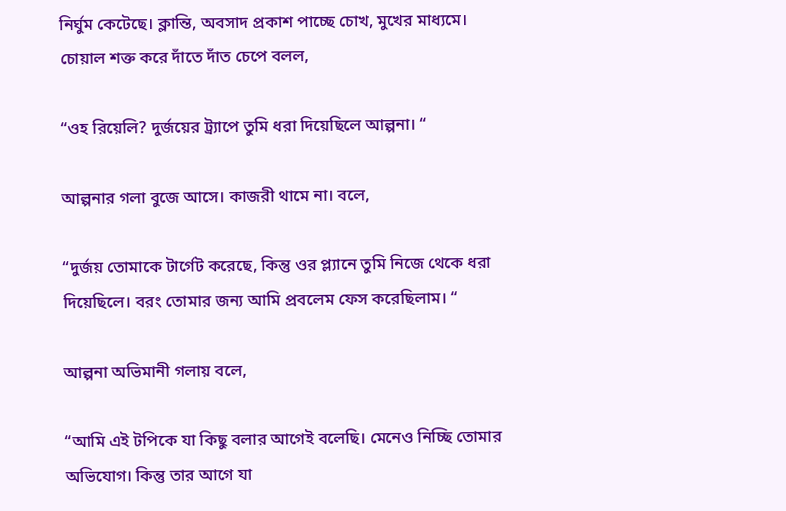নির্ঘুম কেটেছে। ক্লান্তি, অবসাদ প্রকাশ পাচ্ছে চোখ, মুখের মাধ্যমে। চোয়াল শক্ত করে দাঁতে দাঁত চেপে বলল,

“ওহ রিয়েলি? দুর্জয়ের ট্র‍্যাপে তুমি ধরা দিয়েছিলে আল্পনা। “

আল্পনার গলা বুজে আসে। কাজরী থামে না। বলে,

“দুর্জয় তোমাকে টার্গেট করেছে, কিন্তু ওর প্ল্যানে তুমি নিজে থেকে ধরা দিয়েছিলে। বরং তোমার জন্য আমি প্রবলেম ফেস করেছিলাম। “

আল্পনা অভিমানী গলায় বলে,

“আমি এই টপিকে যা কিছু বলার আগেই বলেছি। মেনেও নিচ্ছি তোমার অভিযোগ। কিন্তু তার আগে যা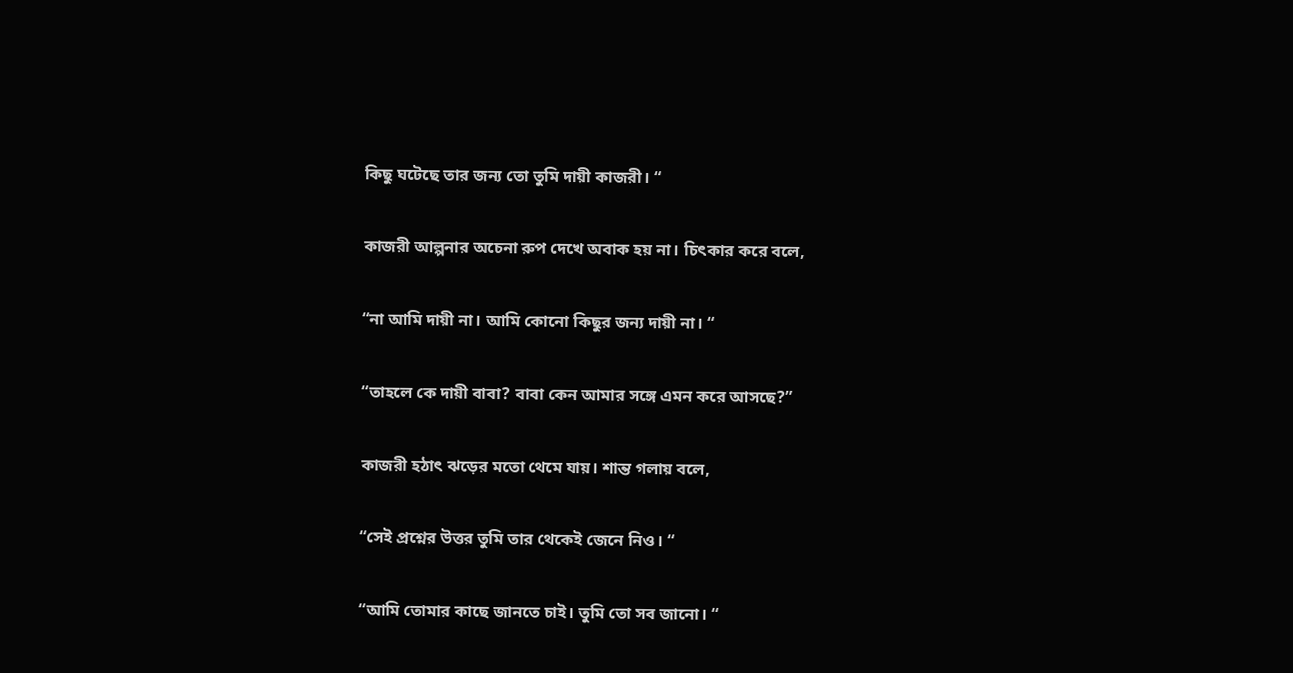কিছু ঘটেছে তার জন্য তো তুমি দায়ী কাজরী। “

কাজরী আল্পনার অচেনা রুপ দেখে অবাক হয় না। চিৎকার করে বলে,

“না আমি দায়ী না। আমি কোনো কিছুর জন্য দায়ী না। “

“তাহলে কে দায়ী বাবা? বাবা কেন আমার সঙ্গে এমন করে আসছে?”

কাজরী হঠাৎ ঝড়ের মতো থেমে যায়। শান্ত গলায় বলে,

“সেই প্রশ্নের উত্তর তুমি তার থেকেই জেনে নিও। “

“আমি তোমার কাছে জানতে চাই। তুমি তো সব জানো। “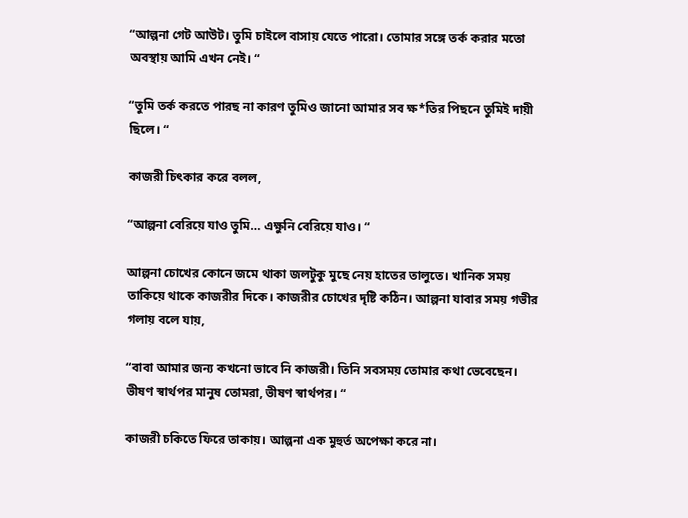“আল্পনা গেট আউট। তুমি চাইলে বাসায় যেতে পারো। তোমার সঙ্গে তর্ক করার মতো অবস্থায় আমি এখন নেই। “

“তুমি তর্ক করতে পারছ না কারণ তুমিও জানো আমার সব ক্ষ*তির পিছনে তুমিই দায়ী ছিলে। “

কাজরী চিৎকার করে বলল,

“আল্পনা বেরিয়ে যাও তুমি… এক্ষুনি বেরিয়ে যাও। “

আল্পনা চোখের কোনে জমে থাকা জলটুকু মুছে নেয় হাতের তালুতে। খানিক সময় তাকিয়ে থাকে কাজরীর দিকে। কাজরীর চোখের দৃষ্টি কঠিন। আল্পনা যাবার সময় গভীর গলায় বলে যায়,

“বাবা আমার জন্য কখনো ভাবে নি কাজরী। তিনি সবসময় তোমার কথা ভেবেছেন। ভীষণ স্বার্থপর মানুষ তোমরা, ভীষণ স্বার্থপর। “

কাজরী চকিতে ফিরে তাকায়। আল্পনা এক মুহুর্ত অপেক্ষা করে না।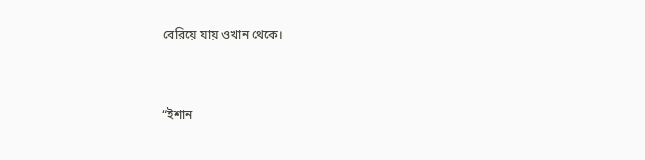বেরিয়ে যায় ওখান থেকে।


“ইশান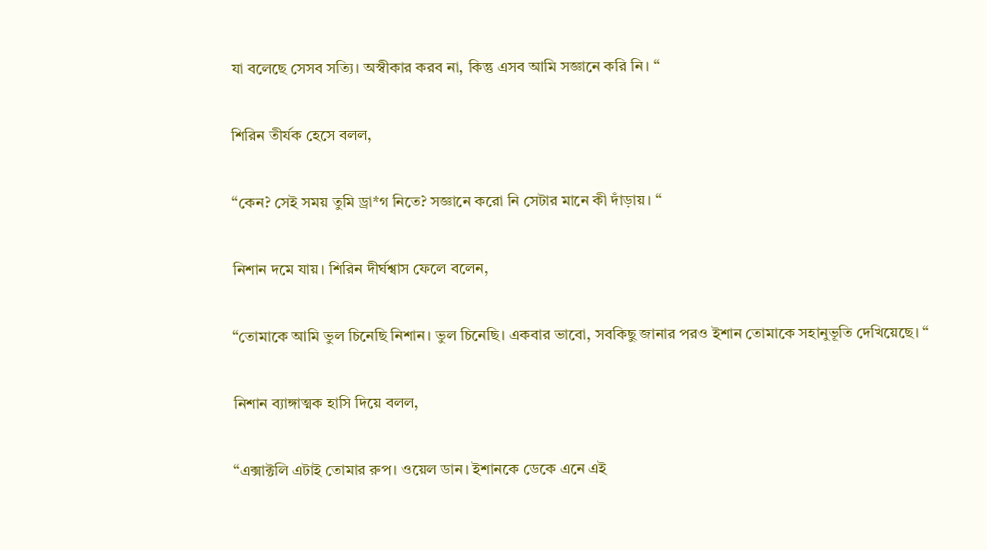যা বলেছে সেসব সত্যি। অস্বীকার করব না, কিন্তু এসব আমি সজ্ঞানে করি নি। “

শিরিন তীর্যক হেসে বলল,

“কেন? সেই সময় তুমি ড্রা*গ নিতে? সজ্ঞানে করো নি সেটার মানে কী দাঁড়ায়। “

নিশান দমে যায়। শিরিন দীর্ঘশ্বাস ফেলে বলেন,

“তোমাকে আমি ভুল চিনেছি নিশান। ভুল চিনেছি। একবার ভাবো, সবকিছু জানার পরও ইশান তোমাকে সহানুভূতি দেখিয়েছে। “

নিশান ব্যাঙ্গাত্মক হাসি দিয়ে বলল,

“এক্সাক্টলি এটাই তোমার রুপ। ওয়েল ডান। ইশানকে ডেকে এনে এই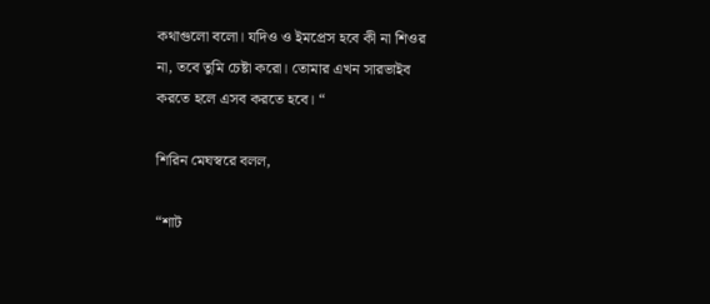কথাগুলো বলো। যদিও ও ইমপ্রেস হবে কী না শিওর না, তবে তুমি চেষ্টা করো। তোমার এখন সারভাইব করতে হলে এসব করতে হবে। “

শিরিন মেঘস্বরে বলল,

“শাট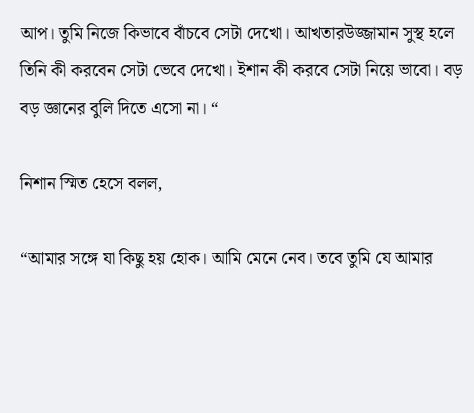আপ। তুমি নিজে কিভাবে বাঁচবে সেটা দেখো। আখতারউজ্জামান সুস্থ হলে তিনি কী করবেন সেটা ভেবে দেখো। ইশান কী করবে সেটা নিয়ে ভাবো। বড় বড় জ্ঞানের বুলি দিতে এসো না। “

নিশান স্মিত হেসে বলল,

“আমার সঙ্গে যা কিছু হয় হোক। আমি মেনে নেব। তবে তুমি যে আমার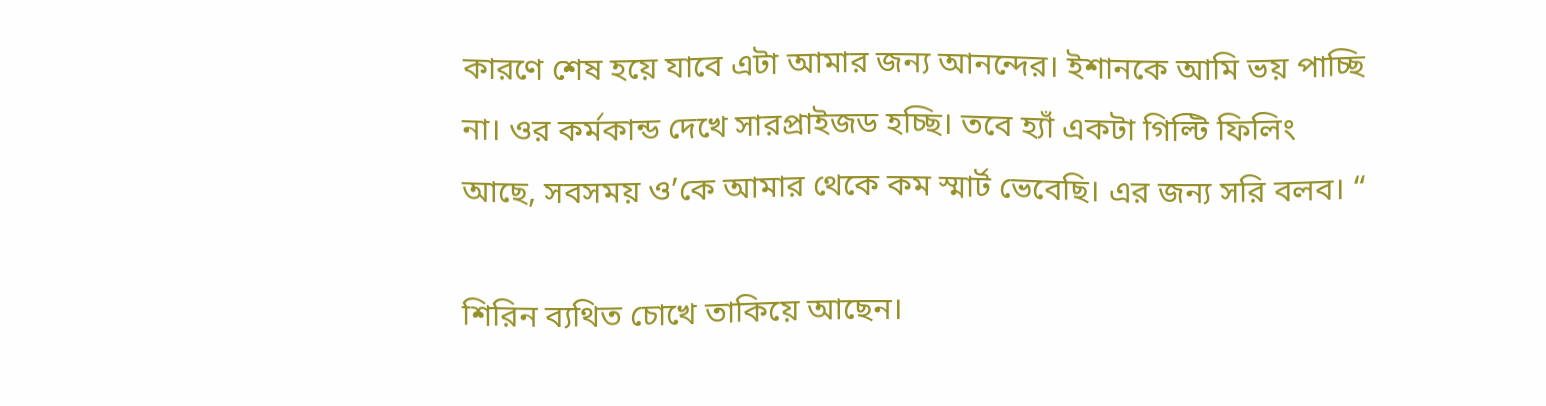কারণে শেষ হয়ে যাবে এটা আমার জন্য আনন্দের। ইশানকে আমি ভয় পাচ্ছি না। ওর কর্মকান্ড দেখে সারপ্রাইজড হচ্ছি। তবে হ্যাঁ একটা গিল্টি ফিলিং আছে, সবসময় ও’কে আমার থেকে কম স্মার্ট ভেবেছি। এর জন্য সরি বলব। “

শিরিন ব্যথিত চোখে তাকিয়ে আছেন।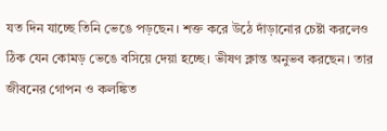যত দিন যাচ্ছে তিনি ভেঙে পড়ছেন। শক্ত করে উঠে দাঁড়ানোর চেষ্টা করলেও ঠিক যেন কোমড় ভেঙে বসিয়ে দেয়া হচ্ছে। ভীষণ ক্লান্ত অনুভব করছেন। তার জীবনের গোপন ও কলঙ্কিত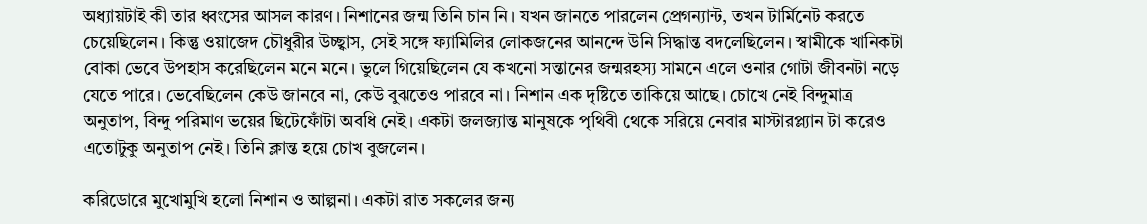অধ্যায়টাই কী তার ধ্বংসের আসল কারণ। নিশানের জন্ম তিনি চান নি। যখন জানতে পারলেন প্রেগন্যান্ট, তখন টার্মিনেট করতে চেয়েছিলেন। কিন্তু ওয়াজেদ চৌধুরীর উচ্ছ্বাস, সেই সঙ্গে ফ্যামিলির লোকজনের আনন্দে উনি সিদ্ধান্ত বদলেছিলেন। স্বামীকে খানিকটা বোকা ভেবে উপহাস করেছিলেন মনে মনে। ভুলে গিয়েছিলেন যে কখনো সন্তানের জন্মরহস্য সামনে এলে ওনার গোটা জীবনটা নড়ে যেতে পারে। ভেবেছিলেন কেউ জানবে না, কেউ বুঝতেও পারবে না। নিশান এক দৃষ্টিতে তাকিয়ে আছে। চোখে নেই বিন্দুমাত্র অনুতাপ, বিন্দু পরিমাণ ভয়ের ছিটেফোঁটা অবধি নেই। একটা জলজ্যান্ত মানুষকে পৃথিবী থেকে সরিয়ে নেবার মাস্টারপ্ল্যান টা করেও এতোটুকু অনুতাপ নেই। তিনি ক্লান্ত হয়ে চোখ বুজলেন।

করিডোরে মুখোমুখি হলো নিশান ও আল্পনা। একটা রাত সকলের জন্য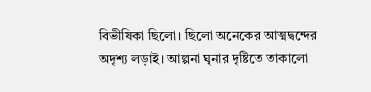বিভীষিকা ছিলো। ছিলো অনেকের আত্মদ্বন্দের অদৃশ্য লড়াই। আল্পনা ঘৃনার দৃষ্টিতে তাকালো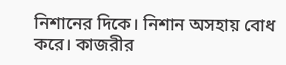নিশানের দিকে। নিশান অসহায় বোধ করে। কাজরীর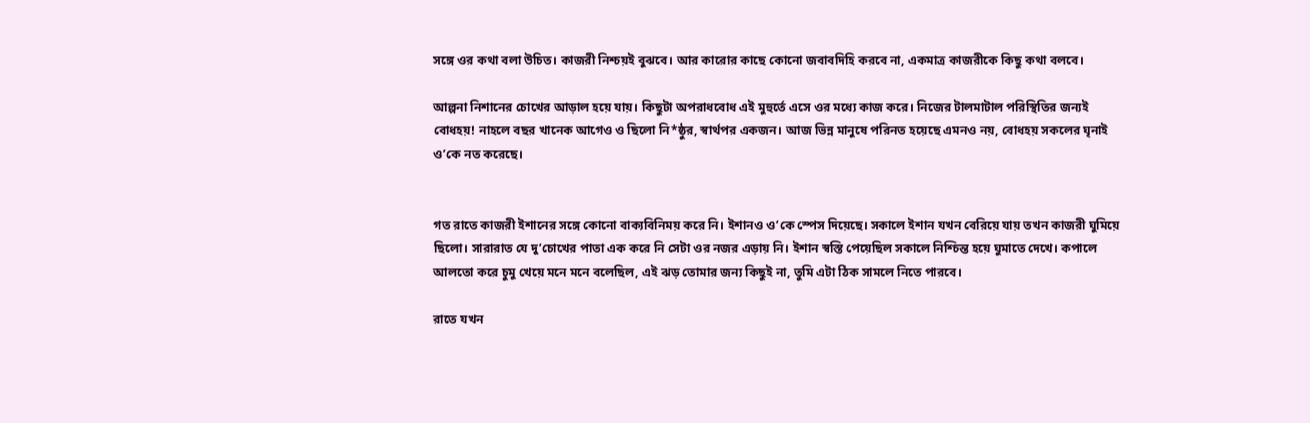সঙ্গে ওর কথা বলা উচিত। কাজরী নিশ্চয়ই বুঝবে। আর কারোর কাছে কোনো জবাবদিহি করবে না, একমাত্র কাজরীকে কিছু কথা বলবে।

আল্পনা নিশানের চোখের আড়াল হয়ে যায়। কিছুটা অপরাধবোধ এই মুহুর্তে এসে ওর মধ্যে কাজ করে। নিজের টালমাটাল পরিস্থিতির জন্যই বোধহয়! নাহলে বছর খানেক আগেও ও ছিলো নি*ষ্ঠুর, স্বার্থপর একজন। আজ ভিন্ন মানুষে পরিনত হয়েছে এমনও নয়, বোধহয় সকলের ঘৃনাই ও’কে নত করেছে।


গত রাতে কাজরী ইশানের সঙ্গে কোনো বাক্যবিনিময় করে নি। ইশানও ও’কে স্পেস দিয়েছে। সকালে ইশান যখন বেরিয়ে যায় তখন কাজরী ঘুমিয়ে ছিলো। সারারাত যে দু’চোখের পাতা এক করে নি সেটা ওর নজর এড়ায় নি। ইশান স্বস্তি পেয়েছিল সকালে নিশ্চিন্ত হয়ে ঘুমাতে দেখে। কপালে আলতো করে চুমু খেয়ে মনে মনে বলেছিল, এই ঝড় তোমার জন্য কিছুই না, তুমি এটা ঠিক সামলে নিতে পারবে।

রাতে যখন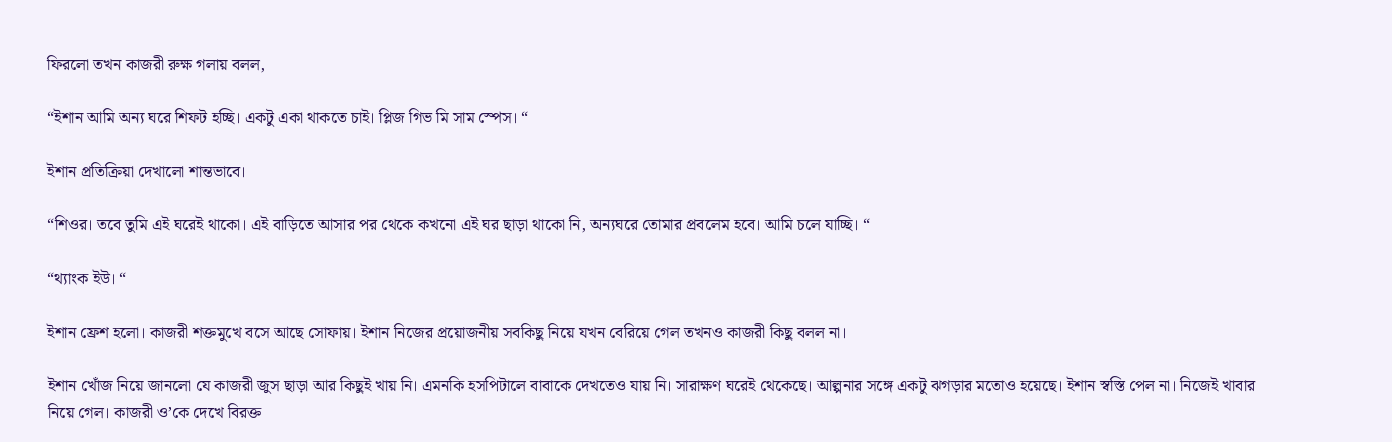ফিরলো তখন কাজরী রুক্ষ গলায় বলল,

“ইশান আমি অন্য ঘরে শিফট হচ্ছি। একটু একা থাকতে চাই। প্লিজ গিভ মি সাম স্পেস। “

ইশান প্রতিক্রিয়া দেখালো শান্তভাবে।

“শিওর। তবে তুমি এই ঘরেই থাকো। এই বাড়িতে আসার পর থেকে কখনো এই ঘর ছাড়া থাকো নি, অন্যঘরে তোমার প্রবলেম হবে। আমি চলে যাচ্ছি। “

“থ্যাংক ইউ। “

ইশান ফ্রেশ হলো। কাজরী শক্তমুখে বসে আছে সোফায়। ইশান নিজের প্রয়োজনীয় সবকিছু নিয়ে যখন বেরিয়ে গেল তখনও কাজরী কিছু বলল না।

ইশান খোঁজ নিয়ে জানলো যে কাজরী জুস ছাড়া আর কিছুই খায় নি। এমনকি হসপিটালে বাবাকে দেখতেও যায় নি। সারাক্ষণ ঘরেই থেকেছে। আল্পনার সঙ্গে একটু ঝগড়ার মতোও হয়েছে। ইশান স্বস্তি পেল না। নিজেই খাবার নিয়ে গেল। কাজরী ও’কে দেখে বিরক্ত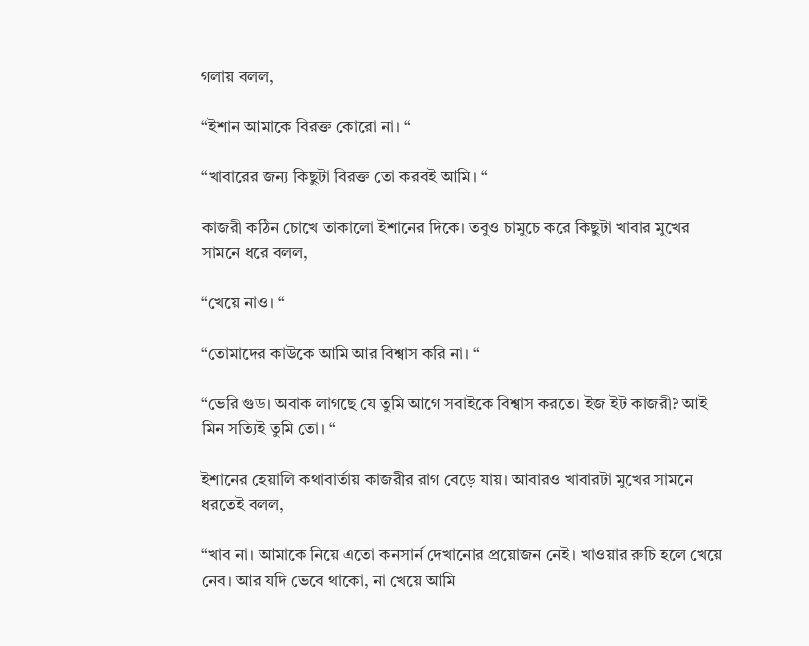গলায় বলল,

“ইশান আমাকে বিরক্ত কোরো না। “

“খাবারের জন্য কিছুটা বিরক্ত তো করবই আমি। “

কাজরী কঠিন চোখে তাকালো ইশানের দিকে। তবুও চামুচে করে কিছুটা খাবার মুখের সামনে ধরে বলল,

“খেয়ে নাও। “

“তোমাদের কাউকে আমি আর বিশ্বাস করি না। “

“ভেরি গুড। অবাক লাগছে যে তুমি আগে সবাইকে বিশ্বাস করতে। ইজ ইট কাজরী? আই মিন সত্যিই তুমি তো। “

ইশানের হেয়ালি কথাবার্তায় কাজরীর রাগ বেড়ে যায়। আবারও খাবারটা মুখের সামনে ধরতেই বলল,

“খাব না। আমাকে নিয়ে এতো কনসার্ন দেখানোর প্রয়োজন নেই। খাওয়ার রুচি হলে খেয়ে নেব। আর যদি ভেবে থাকো, না খেয়ে আমি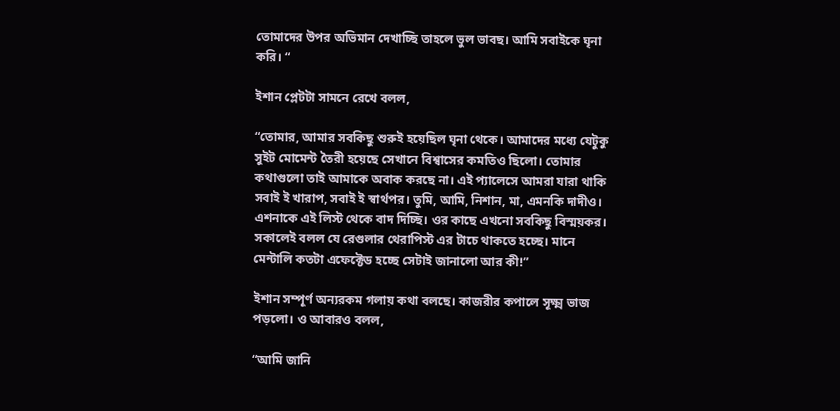তোমাদের উপর অভিমান দেখাচ্ছি তাহলে ভুল ভাবছ। আমি সবাইকে ঘৃনা করি। “

ইশান প্লেটটা সামনে রেখে বলল,

“তোমার, আমার সবকিছু শুরুই হয়েছিল ঘৃনা থেকে। আমাদের মধ্যে যেটুকু সুইট মোমেন্ট তৈরী হয়েছে সেখানে বিশ্বাসের কমতিও ছিলো। তোমার কথাগুলো তাই আমাকে অবাক করছে না। এই প্যালেসে আমরা যারা থাকি সবাই ই খারাপ, সবাই ই স্বার্থপর। তুমি, আমি, নিশান, মা, এমনকি দাদীও। এশনাকে এই লিস্ট থেকে বাদ দিচ্ছি। ওর কাছে এখনো সবকিছু বিস্ময়কর। সকালেই বলল যে রেগুলার থেরাপিস্ট এর টাচে থাকতে হচ্ছে। মানে মেন্টালি কতটা এফেক্টেড হচ্ছে সেটাই জানালো আর কী!”

ইশান সম্পূর্ণ অন্যরকম গলায় কথা বলছে। কাজরীর কপালে সূক্ষ্ম ভাজ পড়লো। ও আবারও বলল,

“আমি জানি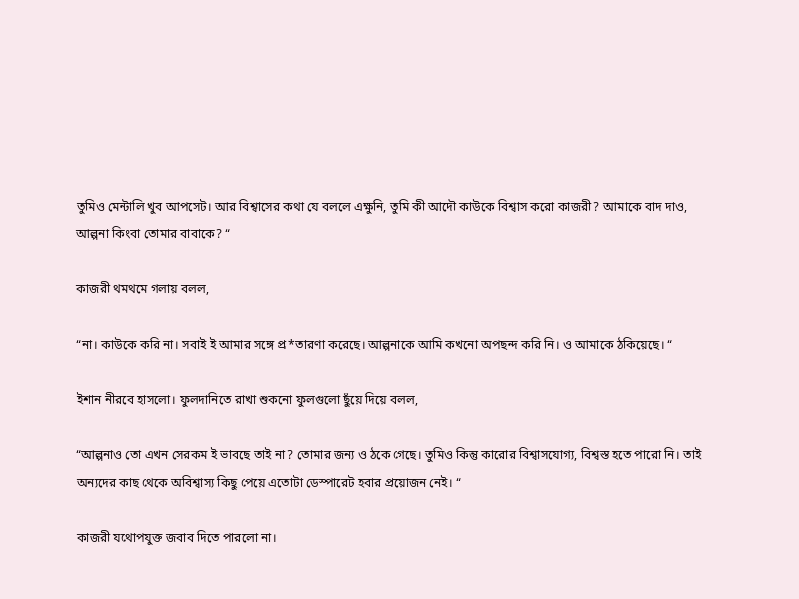তুমিও মেন্টালি খুব আপসেট। আর বিশ্বাসের কথা যে বললে এক্ষুনি, তুমি কী আদৌ কাউকে বিশ্বাস করো কাজরী? আমাকে বাদ দাও, আল্পনা কিংবা তোমার বাবাকে? “

কাজরী থমথমে গলায় বলল,

“না। কাউকে করি না। সবাই ই আমার সঙ্গে প্র*তারণা করেছে। আল্পনাকে আমি কখনো অপছন্দ করি নি। ও আমাকে ঠকিয়েছে। “

ইশান নীরবে হাসলো। ফুলদানিতে রাখা শুকনো ফুলগুলো ছুঁয়ে দিয়ে বলল,

“আল্পনাও তো এখন সেরকম ই ভাবছে তাই না? তোমার জন্য ও ঠকে গেছে। তুমিও কিন্তু কারোর বিশ্বাসযোগ্য, বিশ্বস্ত হতে পারো নি। তাই অন্যদের কাছ থেকে অবিশ্বাস্য কিছু পেয়ে এতোটা ডেস্পারেট হবার প্রয়োজন নেই। “

কাজরী যথোপযুক্ত জবাব দিতে পারলো না।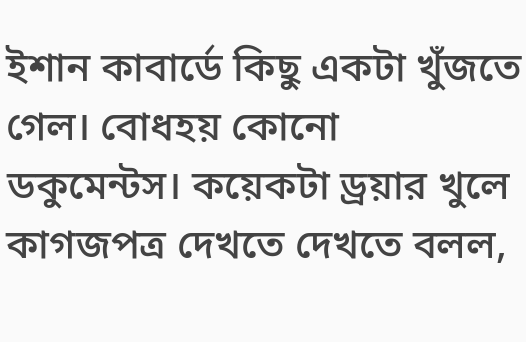ইশান কাবার্ডে কিছু একটা খুঁজতে গেল। বোধহয় কোনো ডকুমেন্টস। কয়েকটা ড্রয়ার খুলে কাগজপত্র দেখতে দেখতে বলল,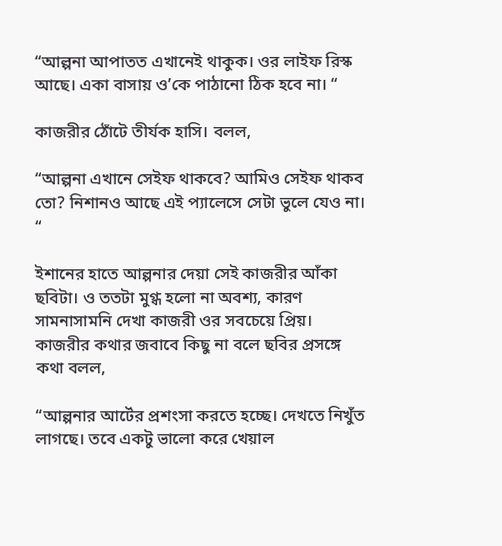“আল্পনা আপাতত এখানেই থাকুক। ওর লাইফ রিস্ক আছে। একা বাসায় ও’কে পাঠানো ঠিক হবে না। “

কাজরীর ঠোঁটে তীর্যক হাসি। বলল,

“আল্পনা এখানে সেইফ থাকবে? আমিও সেইফ থাকব তো? নিশানও আছে এই প্যালেসে সেটা ভুলে যেও না। “

ইশানের হাতে আল্পনার দেয়া সেই কাজরীর আঁকা ছবিটা। ও ততটা মুগ্ধ হলো না অবশ্য, কারণ সামনাসামনি দেখা কাজরী ওর সবচেয়ে প্রিয়। কাজরীর কথার জবাবে কিছু না বলে ছবির প্রসঙ্গে কথা বলল,

“আল্পনার আর্টের প্রশংসা করতে হচ্ছে। দেখতে নিখুঁত লাগছে। তবে একটু ভালো করে খেয়াল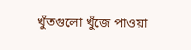খুঁতগুলো খুঁজে পাওয়া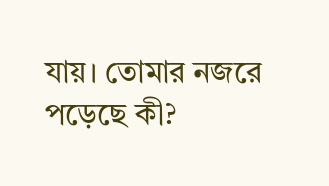যায়। তোমার নজরে পড়েছে কী?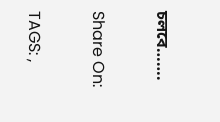চলবে…….

Share On:

TAGS: ,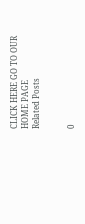CLICK HERE GO TO OUR HOME PAGE
Related Posts


0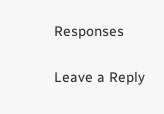Responses

Leave a Reply